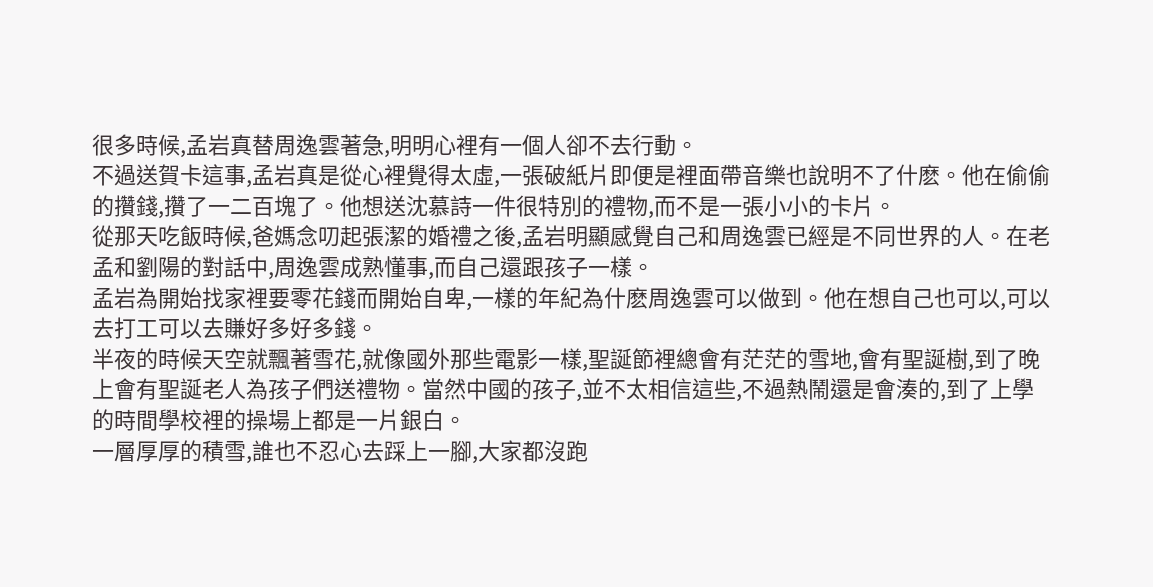很多時候,孟岩真替周逸雲著急,明明心裡有一個人卻不去行動。
不過送賀卡這事,孟岩真是從心裡覺得太虛,一張破紙片即便是裡面帶音樂也說明不了什麽。他在偷偷的攢錢,攢了一二百塊了。他想送沈慕詩一件很特別的禮物,而不是一張小小的卡片。
從那天吃飯時候,爸媽念叨起張潔的婚禮之後,孟岩明顯感覺自己和周逸雲已經是不同世界的人。在老孟和劉陽的對話中,周逸雲成熟懂事,而自己還跟孩子一樣。
孟岩為開始找家裡要零花錢而開始自卑,一樣的年紀為什麽周逸雲可以做到。他在想自己也可以,可以去打工可以去賺好多好多錢。
半夜的時候天空就飄著雪花,就像國外那些電影一樣,聖誕節裡總會有茫茫的雪地,會有聖誕樹,到了晚上會有聖誕老人為孩子們送禮物。當然中國的孩子,並不太相信這些,不過熱鬧還是會湊的,到了上學的時間學校裡的操場上都是一片銀白。
一層厚厚的積雪,誰也不忍心去踩上一腳,大家都沒跑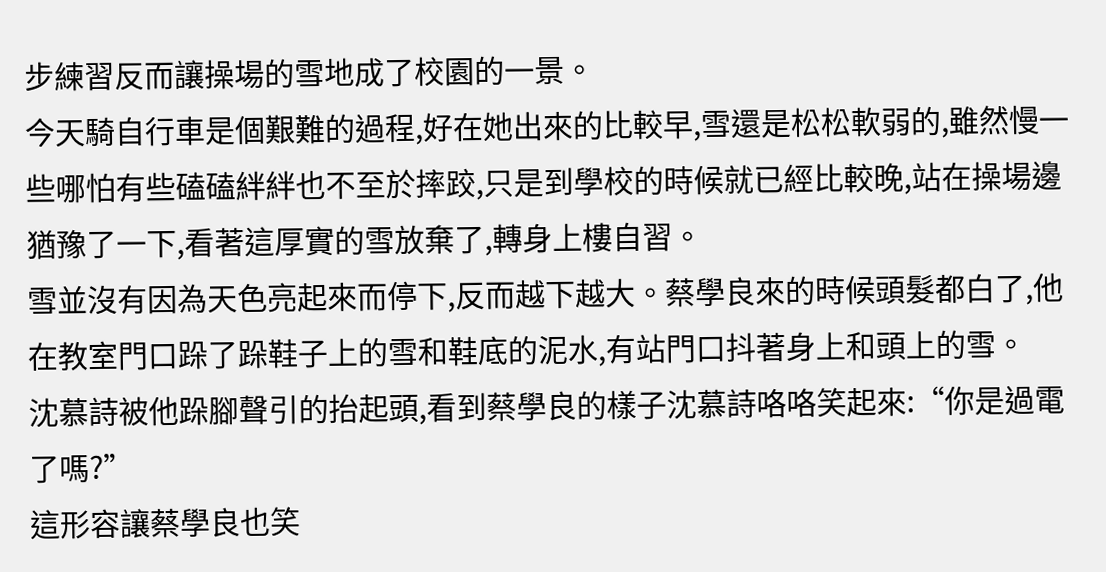步練習反而讓操場的雪地成了校園的一景。
今天騎自行車是個艱難的過程,好在她出來的比較早,雪還是松松軟弱的,雖然慢一些哪怕有些磕磕絆絆也不至於摔跤,只是到學校的時候就已經比較晚,站在操場邊猶豫了一下,看著這厚實的雪放棄了,轉身上樓自習。
雪並沒有因為天色亮起來而停下,反而越下越大。蔡學良來的時候頭髮都白了,他在教室門口跺了跺鞋子上的雪和鞋底的泥水,有站門口抖著身上和頭上的雪。
沈慕詩被他跺腳聲引的抬起頭,看到蔡學良的樣子沈慕詩咯咯笑起來:“你是過電了嗎?”
這形容讓蔡學良也笑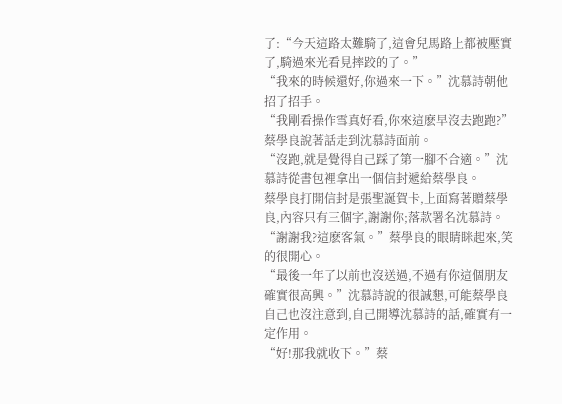了:“今天這路太難騎了,這會兒馬路上都被壓實了,騎過來光看見摔跤的了。”
“我來的時候還好,你過來一下。”沈慕詩朝他招了招手。
“我剛看操作雪真好看,你來這麽早沒去跑跑?”蔡學良說著話走到沈慕詩面前。
“沒跑,就是覺得自己踩了第一腳不合適。”沈慕詩從書包裡拿出一個信封遞給蔡學良。
蔡學良打開信封是張聖誕賀卡,上面寫著贈蔡學良,內容只有三個字,謝謝你;落款署名沈慕詩。
“謝謝我?這麽客氣。”蔡學良的眼睛眯起來,笑的很開心。
“最後一年了以前也沒送過,不過有你這個朋友確實很高興。”沈慕詩說的很誠懇,可能蔡學良自己也沒注意到,自己開導沈慕詩的話,確實有一定作用。
“好!那我就收下。”蔡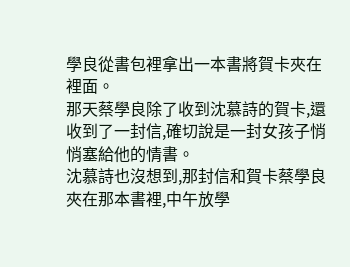學良從書包裡拿出一本書將賀卡夾在裡面。
那天蔡學良除了收到沈慕詩的賀卡,還收到了一封信,確切說是一封女孩子悄悄塞給他的情書。
沈慕詩也沒想到,那封信和賀卡蔡學良夾在那本書裡,中午放學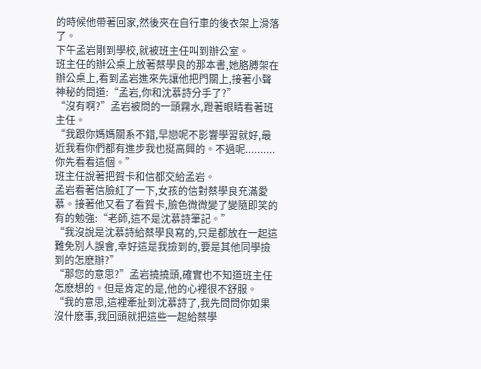的時候他帶著回家,然後夾在自行車的後衣架上滑落了。
下午孟岩剛到學校,就被班主任叫到辦公室。
班主任的辦公桌上放著蔡學良的那本書,她胳膊架在辦公桌上,看到孟岩進來先讓他把門關上,接著小聲神秘的問道:“孟岩,你和沈慕詩分手了?”
“沒有啊?”孟岩被問的一頭霧水,蹬著眼睛看著班主任。
“我跟你媽媽關系不錯,早戀呢不影響學習就好,最近我看你們都有進步我也挺高興的。不過呢..........你先看看這個。”
班主任說著把賀卡和信都交給孟岩。
孟岩看著信臉紅了一下,女孩的信對蔡學良充滿愛慕。接著他又看了看賀卡,臉色微微變了變隨即笑的有的勉強:“老師,這不是沈慕詩筆記。”
“我沒說是沈慕詩給蔡學良寫的,只是都放在一起這難免別人誤會,幸好這是我撿到的,要是其他同學撿到的怎麽辦?”
“那您的意思?”孟岩撓撓頭,確實也不知道班主任怎麽想的。但是肯定的是,他的心裡很不舒服。
“我的意思,這裡牽扯到沈慕詩了,我先問問你如果沒什麽事,我回頭就把這些一起給蔡學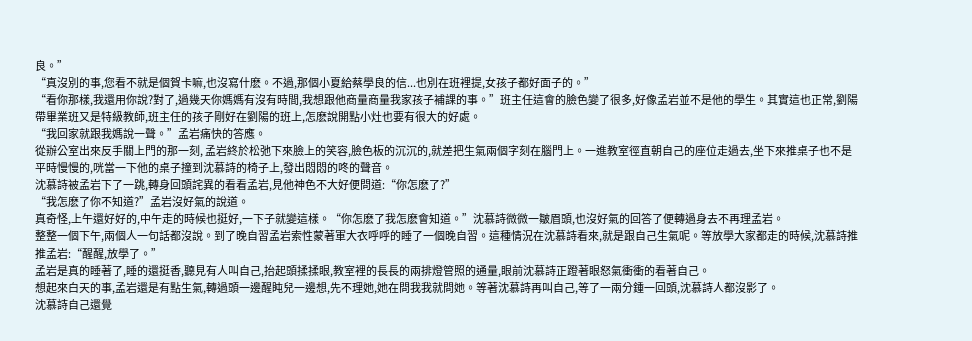良。”
“真沒別的事,您看不就是個賀卡嘛,也沒寫什麽。不過,那個小夏給蔡學良的信...也別在班裡提,女孩子都好面子的。”
“看你那樣,我還用你說?對了,過幾天你媽媽有沒有時間,我想跟他商量商量我家孩子補課的事。”班主任這會的臉色變了很多,好像孟岩並不是他的學生。其實這也正常,劉陽帶畢業班又是特級教師,班主任的孩子剛好在劉陽的班上,怎麽說開點小灶也要有很大的好處。
“我回家就跟我媽說一聲。”孟岩痛快的答應。
從辦公室出來反手關上門的那一刻, 孟岩終於松弛下來臉上的笑容,臉色板的沉沉的,就差把生氣兩個字刻在腦門上。一進教室徑直朝自己的座位走過去,坐下來推桌子也不是平時慢慢的,咣當一下他的桌子撞到沈慕詩的椅子上,發出悶悶的咚的聲音。
沈慕詩被孟岩下了一跳,轉身回頭詫異的看看孟岩,見他神色不大好便問道:“你怎麽了?”
“我怎麽了你不知道?”孟岩沒好氣的說道。
真奇怪,上午還好好的,中午走的時候也挺好,一下子就變這樣。“你怎麽了我怎麽會知道。”沈慕詩微微一皺眉頭,也沒好氣的回答了便轉過身去不再理孟岩。
整整一個下午,兩個人一句話都沒說。到了晚自習孟岩索性蒙著軍大衣呼呼的睡了一個晚自習。這種情況在沈慕詩看來,就是跟自己生氣呢。等放學大家都走的時候,沈慕詩推推孟岩:“醒醒,放學了。”
孟岩是真的睡著了,睡的還挺香,聽見有人叫自己,抬起頭揉揉眼,教室裡的長長的兩排燈管照的通量,眼前沈慕詩正蹬著眼怒氣衝衝的看著自己。
想起來白天的事,孟岩還是有點生氣,轉過頭一邊醒盹兒一邊想,先不理她,她在問我我就問她。等著沈慕詩再叫自己,等了一兩分鍾一回頭,沈慕詩人都沒影了。
沈慕詩自己還覺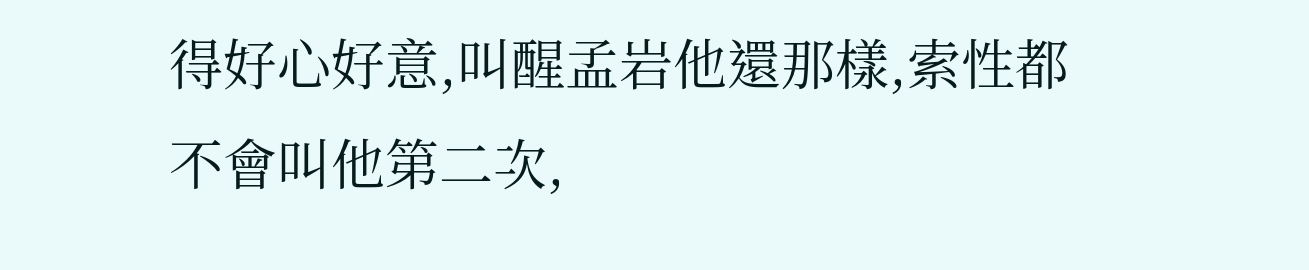得好心好意,叫醒孟岩他還那樣,索性都不會叫他第二次,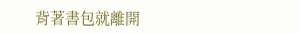背著書包就離開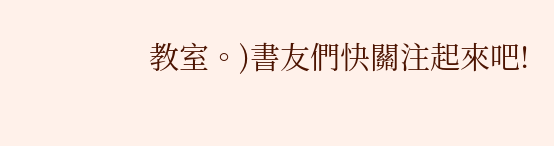教室。)書友們快關注起來吧!